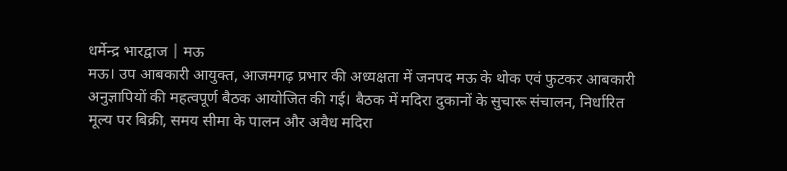धर्मेन्द्र भारद्वाज | मऊ
मऊ। उप आबकारी आयुक्त, आजमगढ़ प्रभार की अध्यक्षता में जनपद मऊ के थोक एवं फुटकर आबकारी अनुज्ञापियों की महत्वपूर्ण बैठक आयोजित की गई। बैठक में मदिरा दुकानों के सुचारू संचालन, निर्धारित मूल्य पर बिक्री, समय सीमा के पालन और अवैध मदिरा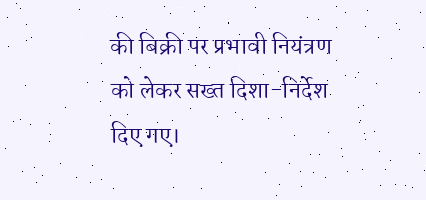की बिक्री पर प्रभावी नियंत्रण को लेकर सख्त दिशा-निर्देश दिए गए।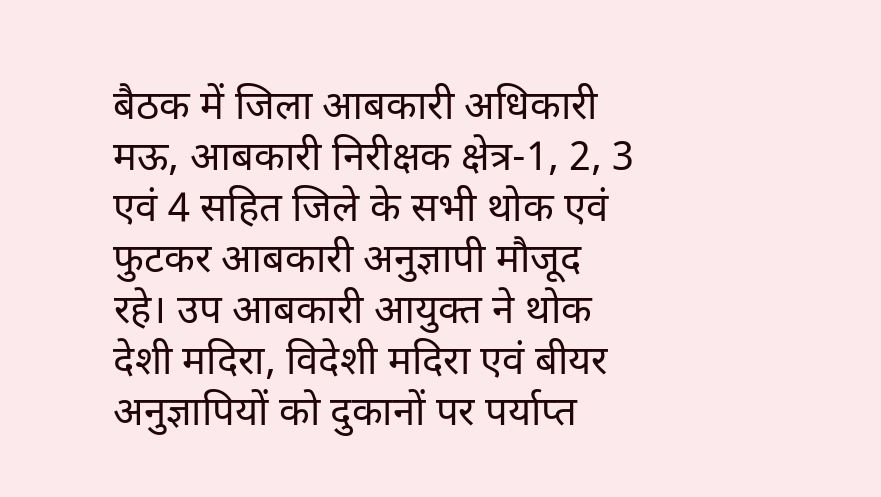बैठक में जिला आबकारी अधिकारी मऊ, आबकारी निरीक्षक क्षेत्र-1, 2, 3 एवं 4 सहित जिले के सभी थोक एवं फुटकर आबकारी अनुज्ञापी मौजूद रहे। उप आबकारी आयुक्त ने थोक देशी मदिरा, विदेशी मदिरा एवं बीयर अनुज्ञापियों को दुकानों पर पर्याप्त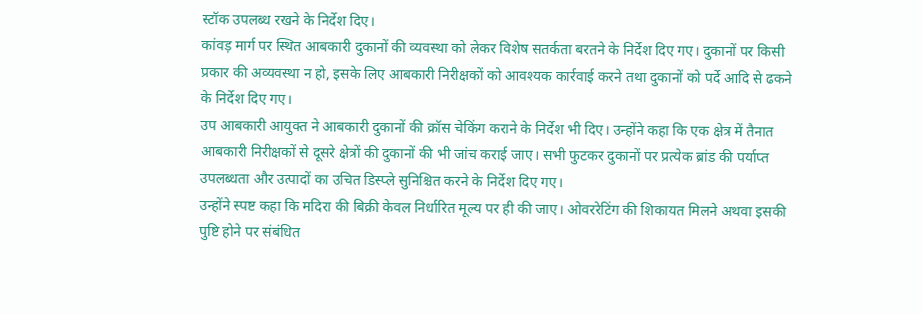स्टॉक उपलब्ध रखने के निर्देश दिए।
कांवड़ मार्ग पर स्थित आबकारी दुकानों की व्यवस्था को लेकर विशेष सतर्कता बरतने के निर्देश दिए गए। दुकानों पर किसी प्रकार की अव्यवस्था न हो, इसके लिए आबकारी निरीक्षकों को आवश्यक कार्रवाई करने तथा दुकानों को पर्दे आदि से ढकने के निर्देश दिए गए।
उप आबकारी आयुक्त ने आबकारी दुकानों की क्रॉस चेकिंग कराने के निर्देश भी दिए। उन्होंने कहा कि एक क्षेत्र में तैनात आबकारी निरीक्षकों से दूसरे क्षेत्रों की दुकानों की भी जांच कराई जाए। सभी फुटकर दुकानों पर प्रत्येक ब्रांड की पर्याप्त उपलब्धता और उत्पादों का उचित डिस्प्ले सुनिश्चित करने के निर्देश दिए गए।
उन्होंने स्पष्ट कहा कि मदिरा की बिक्री केवल निर्धारित मूल्य पर ही की जाए। ओवररेटिंग की शिकायत मिलने अथवा इसकी पुष्टि होने पर संबंधित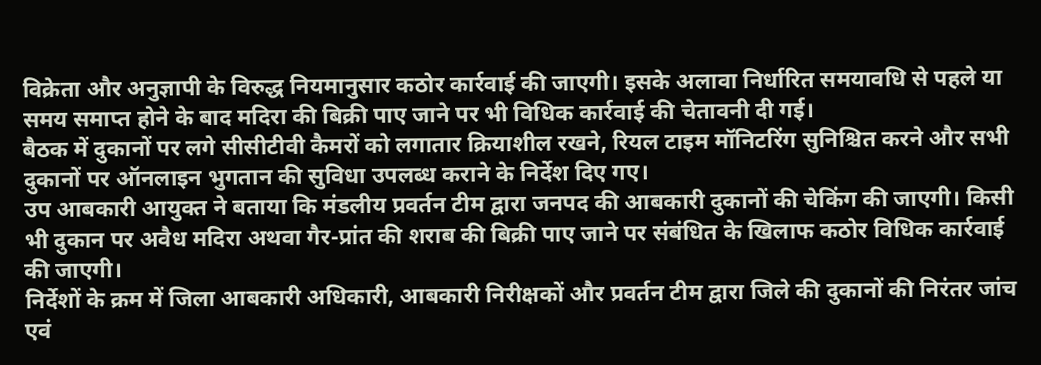विक्रेता और अनुज्ञापी के विरुद्ध नियमानुसार कठोर कार्रवाई की जाएगी। इसके अलावा निर्धारित समयावधि से पहले या समय समाप्त होने के बाद मदिरा की बिक्री पाए जाने पर भी विधिक कार्रवाई की चेतावनी दी गई।
बैठक में दुकानों पर लगे सीसीटीवी कैमरों को लगातार क्रियाशील रखने, रियल टाइम मॉनिटरिंग सुनिश्चित करने और सभी दुकानों पर ऑनलाइन भुगतान की सुविधा उपलब्ध कराने के निर्देश दिए गए।
उप आबकारी आयुक्त ने बताया कि मंडलीय प्रवर्तन टीम द्वारा जनपद की आबकारी दुकानों की चेकिंग की जाएगी। किसी भी दुकान पर अवैध मदिरा अथवा गैर-प्रांत की शराब की बिक्री पाए जाने पर संबंधित के खिलाफ कठोर विधिक कार्रवाई की जाएगी।
निर्देशों के क्रम में जिला आबकारी अधिकारी, आबकारी निरीक्षकों और प्रवर्तन टीम द्वारा जिले की दुकानों की निरंतर जांच एवं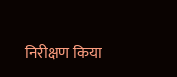निरीक्षण किया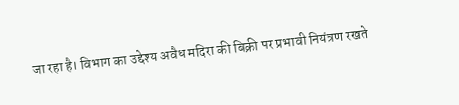जा रहा है। विभाग का उद्देश्य अवैध मदिरा की बिक्री पर प्रभावी नियंत्रण रखते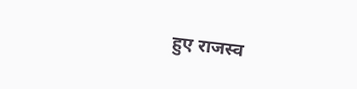हुए राजस्व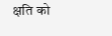क्षति को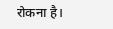रोकना है।